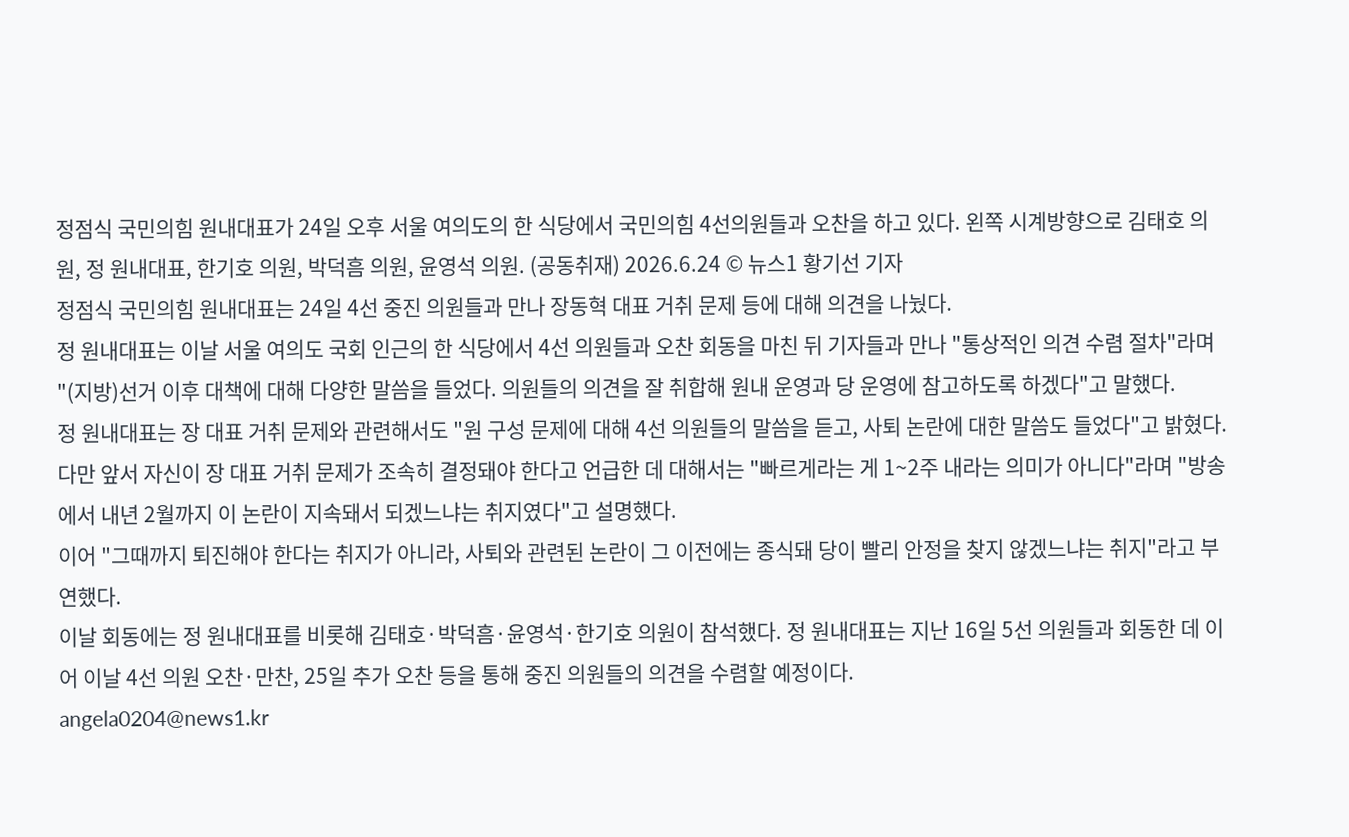정점식 국민의힘 원내대표가 24일 오후 서울 여의도의 한 식당에서 국민의힘 4선의원들과 오찬을 하고 있다. 왼쪽 시계방향으로 김태호 의원, 정 원내대표, 한기호 의원, 박덕흠 의원, 윤영석 의원. (공동취재) 2026.6.24 © 뉴스1 황기선 기자
정점식 국민의힘 원내대표는 24일 4선 중진 의원들과 만나 장동혁 대표 거취 문제 등에 대해 의견을 나눴다.
정 원내대표는 이날 서울 여의도 국회 인근의 한 식당에서 4선 의원들과 오찬 회동을 마친 뒤 기자들과 만나 "통상적인 의견 수렴 절차"라며 "(지방)선거 이후 대책에 대해 다양한 말씀을 들었다. 의원들의 의견을 잘 취합해 원내 운영과 당 운영에 참고하도록 하겠다"고 말했다.
정 원내대표는 장 대표 거취 문제와 관련해서도 "원 구성 문제에 대해 4선 의원들의 말씀을 듣고, 사퇴 논란에 대한 말씀도 들었다"고 밝혔다.
다만 앞서 자신이 장 대표 거취 문제가 조속히 결정돼야 한다고 언급한 데 대해서는 "빠르게라는 게 1~2주 내라는 의미가 아니다"라며 "방송에서 내년 2월까지 이 논란이 지속돼서 되겠느냐는 취지였다"고 설명했다.
이어 "그때까지 퇴진해야 한다는 취지가 아니라, 사퇴와 관련된 논란이 그 이전에는 종식돼 당이 빨리 안정을 찾지 않겠느냐는 취지"라고 부연했다.
이날 회동에는 정 원내대표를 비롯해 김태호·박덕흠·윤영석·한기호 의원이 참석했다. 정 원내대표는 지난 16일 5선 의원들과 회동한 데 이어 이날 4선 의원 오찬·만찬, 25일 추가 오찬 등을 통해 중진 의원들의 의견을 수렴할 예정이다.
angela0204@news1.kr